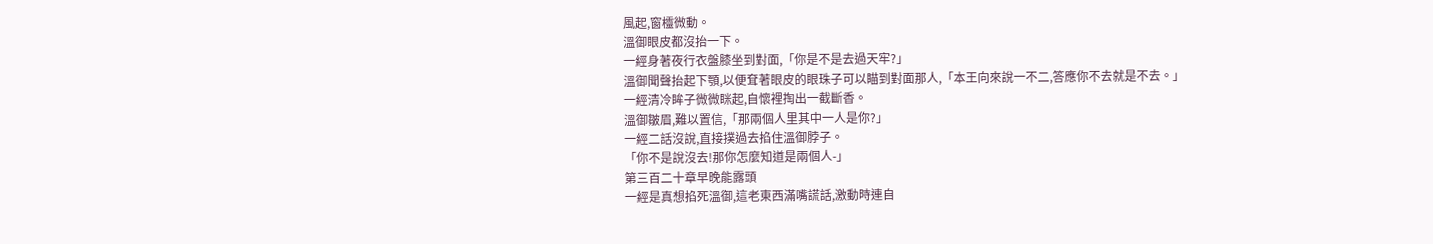風起,窗欞微動。
溫御眼皮都沒抬一下。
一經身著夜行衣盤膝坐到對面,「你是不是去過天牢?」
溫御聞聲抬起下顎,以便耷著眼皮的眼珠子可以瞄到對面那人,「本王向來說一不二,答應你不去就是不去。」
一經清冷眸子微微眯起,自懷裡掏出一截斷香。
溫御皺眉,難以置信,「那兩個人里其中一人是你?」
一經二話沒說,直接撲過去掐住溫御脖子。
「你不是說沒去!那你怎麼知道是兩個人-」
第三百二十章早晚能露頭
一經是真想掐死溫御,這老東西滿嘴謊話,激動時連自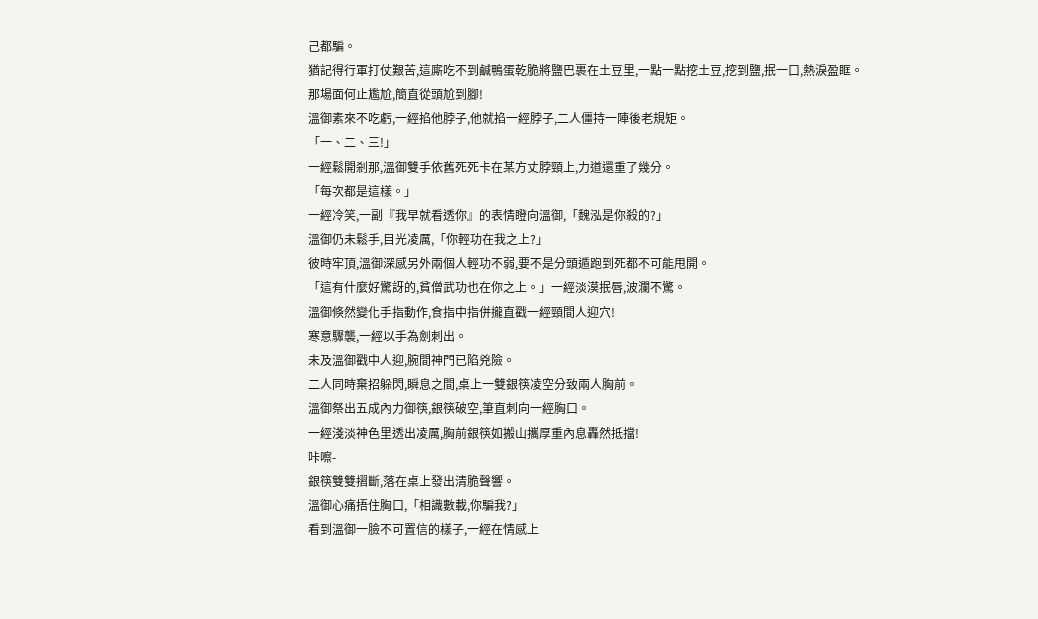己都騙。
猶記得行軍打仗艱苦,這廝吃不到鹹鴨蛋乾脆將鹽巴裹在土豆里,一點一點挖土豆,挖到鹽,抿一口,熱淚盈眶。
那場面何止尷尬,簡直從頭尬到腳!
溫御素來不吃虧,一經掐他脖子,他就掐一經脖子,二人僵持一陣後老規矩。
「一、二、三!」
一經鬆開剎那,溫御雙手依舊死死卡在某方丈脖頸上,力道還重了幾分。
「每次都是這樣。」
一經冷笑,一副『我早就看透你』的表情瞪向溫御,「魏泓是你殺的?」
溫御仍未鬆手,目光凌厲,「你輕功在我之上?」
彼時牢頂,溫御深感另外兩個人輕功不弱,要不是分頭遁跑到死都不可能甩開。
「這有什麼好驚訝的,貧僧武功也在你之上。」一經淡漠抿唇,波瀾不驚。
溫御倏然變化手指動作,食指中指併攏直戳一經頸間人迎穴!
寒意驟襲,一經以手為劍刺出。
未及溫御戳中人迎,腕間神門已陷兇險。
二人同時棄招躲閃,瞬息之間,桌上一雙銀筷凌空分致兩人胸前。
溫御祭出五成內力御筷,銀筷破空,筆直刺向一經胸口。
一經淺淡神色里透出凌厲,胸前銀筷如搬山攜厚重內息轟然抵擋!
咔嚓-
銀筷雙雙摺斷,落在桌上發出清脆聲響。
溫御心痛捂住胸口,「相識數載,你騙我?」
看到溫御一臉不可置信的樣子,一經在情感上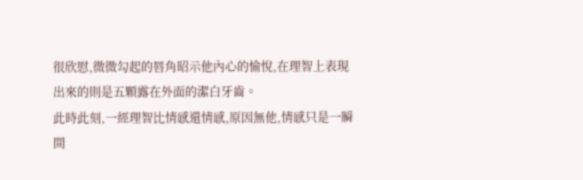很欣慰,微微勾起的唇角昭示他內心的愉悅,在理智上表現出來的則是五顆露在外面的潔白牙齒。
此時此刻,一經理智比情感還情感,原因無他,情感只是一瞬間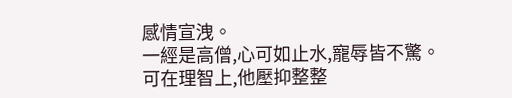感情宣洩。
一經是高僧,心可如止水,寵辱皆不驚。
可在理智上,他壓抑整整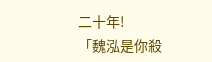二十年!
「魏泓是你殺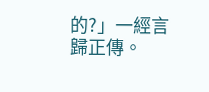的?」一經言歸正傳。